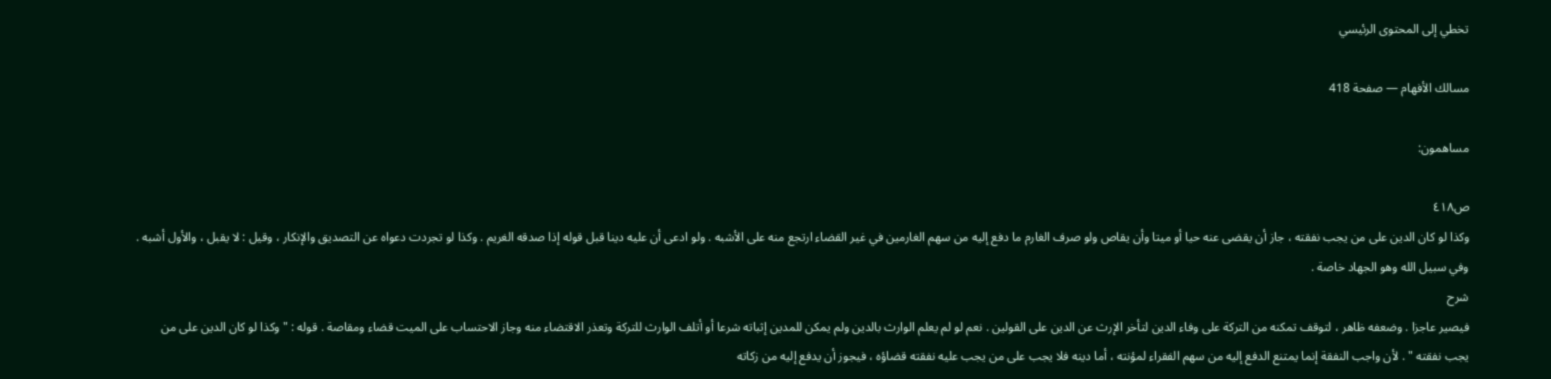تخطي إلى المحتوى الرئيسي

مسالك الأفهام — صفحة 418

مساهمون:

ص٤١٨
وكذا لو كان الدين على من يجب نفقته ، جاز أن يقضى عنه حيا أو ميتا وأن يقاص ولو صرف الغارم ما دفع إليه من سهم الغارمين في غير القضاء ارتجع منه على الأشبه . ولو ادعى أن عليه دينا قبل قوله إذا صدقه الغريم . وكذا لو تجردت دعواه عن التصديق والإنكار ، وقيل : لا يقبل ، والأول أشبه .
وفي سبيل الله وهو الجهاد خاصة .
شرح
فيصير عاجزا . وضعفه ظاهر ، لتوقف تمكنه من التركة على وفاء الدين لتأخر الإرث عن الدين على القولين . نعم لو لم يعلم الوارث بالدين ولم يمكن للمدين إثباته شرعا أو أتلف الوارث للتركة وتعذر الاقتضاء منه وجاز الاحتساب على الميت قضاء ومقاصة . قوله : " وكذا لو كان الدين على من يجب نفقته " . لأن واجب النفقة إنما يمتنع الدفع إليه من سهم الفقراء لمؤنته ، أما دينه فلا يجب على من يجب عليه نفقته قضاؤه ، فيجوز أن يدفع إليه من زكاته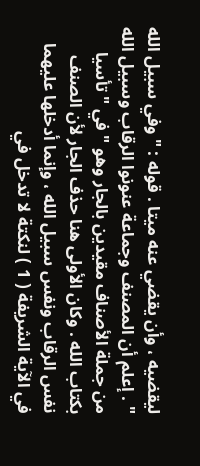ليقضيه ، وأن يقضي عنه ميتا . قوله : " وفي سبيل الله " . إعلم أن المصنف وجماعة عنونوا الرقاب وسبيل الله من جملة الأصناف مقيدين بالجار وهو " في " تأسيا بكتاب الله . وكان الأولى هنا حذف الجار لأن الصنف نفس الرقاب ونفس سبيل الله ، وإنما أدخلها عليهما في الآية الشريفة ( 1 ) لنكتة لا تدخل في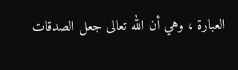العبارة ، وهي أن الله تعالى جعل الصدقات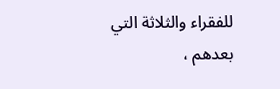للفقراء والثلاثة التي بعدهم ،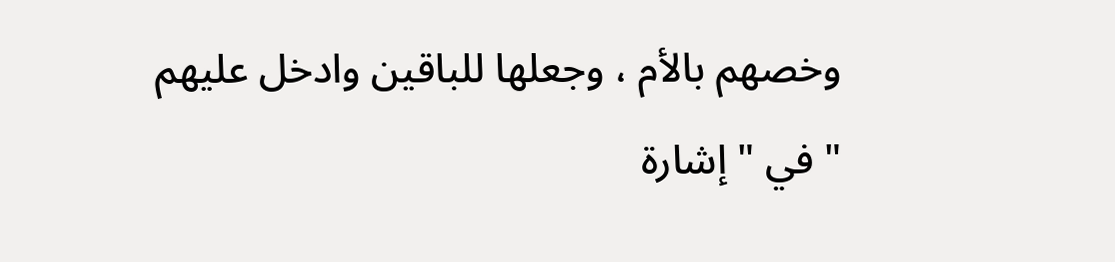وخصهم بالأم ، وجعلها للباقين وادخل عليهم " في " إشارة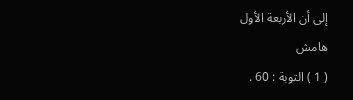إلى أن الأربعة الأول
هامش
( 1 ) التوبة : 60 .